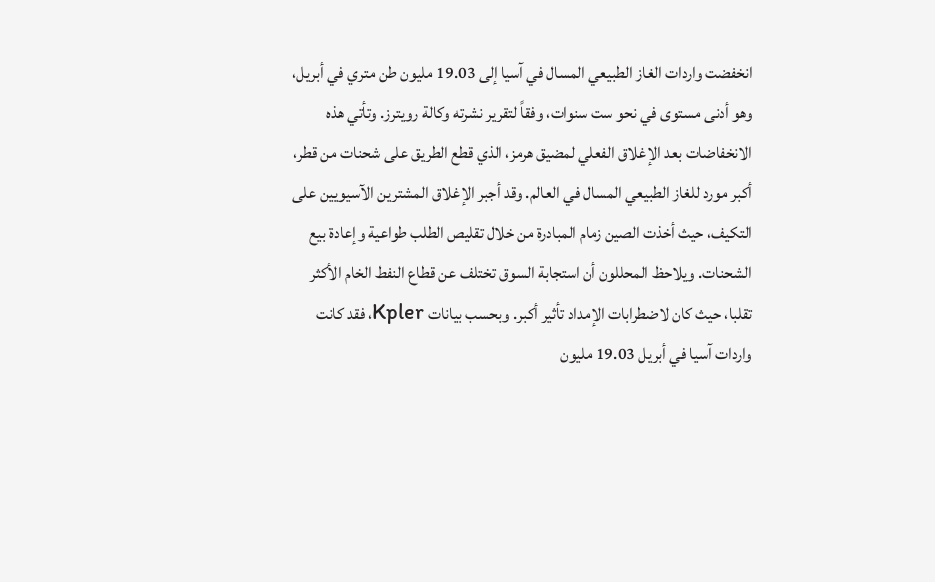انخفضت واردات الغاز الطبيعي المسال في آسيا إلى 19.03 مليون طن متري في أبريل، وهو أدنى مستوى في نحو ست سنوات، وفقاً لتقرير نشرته وكالة رويترز. وتأتي هذه الانخفاضات بعد الإغلاق الفعلي لمضيق هرمز، الذي قطع الطريق على شحنات من قطر، أكبر مورد للغاز الطبيعي المسال في العالم. وقد أجبر الإغلاق المشترين الآسيويين على التكيف، حيث أخذت الصين زمام المبادرة من خلال تقليص الطلب طواعية وإعادة بيع الشحنات. ويلاحظ المحللون أن استجابة السوق تختلف عن قطاع النفط الخام الأكثر تقلبا، حيث كان لاضطرابات الإمداد تأثير أكبر. وبحسب بيانات Kpler، فقد كانت واردات آسيا في أبريل 19.03 مليون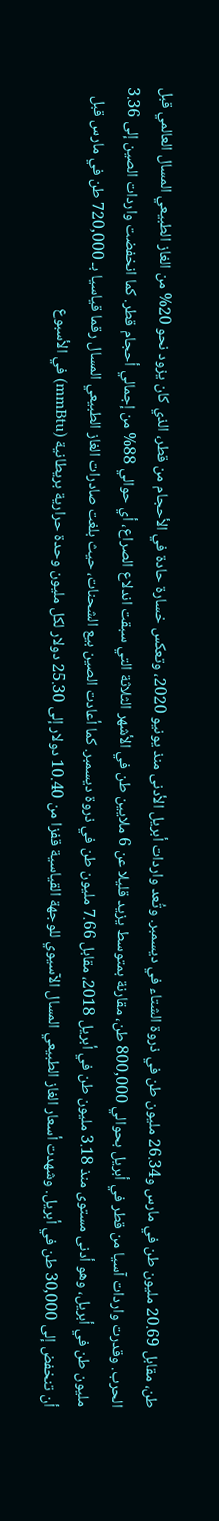طن، مقابل 20.69 مليون طن في مارس و26.34 مليون طن في ذروة الشتاء في ديسمبر. وتُعد واردات أبريل الأدنى منذ يونيو 2020، وتعكس خسارة حادة في الأحجام من قطر، الذي كان يزود نحو 20% من الغاز الطبيعي المسال العالمي قبل الحرب. وقدرت واردات آسيا من قطر في أبريل بحوالي 800,000 طن، مقارنة بمتوسط يزيد قليلا عن 6 ملايين طن في الأشهر الثلاثة التي سبقت اندلاع الصراع، أي حوالي 88% من إجمالي أحجام قطر. كما انخفضت واردات الصين إلى 3.36 مليون طن في أبريل، وهو أدنى مستوى منذ 3.18 مليون طن في أبريل 2018، مقابل 7.66 مليون طن في ذروة ديسمبر. كما أعادت الصين بيع الشحنات، حيث بلغت صادرات الغاز الطبيعي المسال رقما قياسيا بـ 720,000 طن في مارس قبل أن تنخفض إلى 30,000 طن في أبريل. وشهدت أسعار الغاز الطبيعي المسال الآسيوي للوجهة القياسية قفزا من 10.40 دولار إلى 25.30 دولار لكل مليون وحدة حرارية بريطانية (mmBtu) في الأسبوع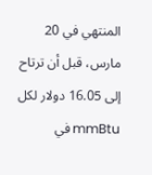المنتهي في 20 مارس، قبل أن ترتاح إلى 16.05 دولار لكل mmBtu في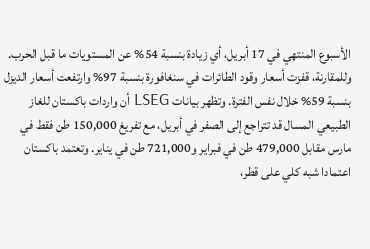الأسبوع المنتهي في 17 أبريل، أي زيادة بنسبة 54% عن المستويات ما قبل الحرب. وللمقارنة، قفزت أسعار وقود الطائرات في سنغافورة بنسبة 97% وارتفعت أسعار الديزل بنسبة 59% خلال نفس الفترة. وتظهر بيانات LSEG أن واردات باكستان للغاز الطبيعي المسال قد تتراجع إلى الصفر في أبريل، مع تفريغ 150,000 طن فقط في مارس مقابل 479,000 طن في فبراير و721,000 طن في يناير. وتعتمد باكستان اعتمادا شبه كلي على قطر،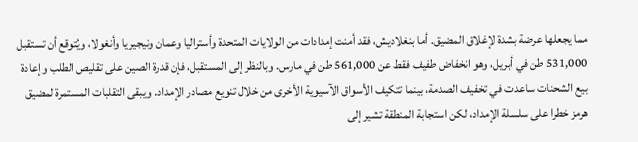مما يجعلها عرضة بشدة لإغلاق المضيق. أما بنغلاديش، فقد أمنت إمدادات من الولايات المتحدة وأستراليا وعمان ونيجيريا وأنغولا، ويُتوقع أن تستقبل 531,000 طن في أبريل، وهو انخفاض طفيف فقط عن 561,000 طن في مارس. وبالنظر إلى المستقبل، فإن قدرة الصين على تقليص الطلب وإعادة بيع الشحنات ساعدت في تخفيف الصدمة، بينما تتكيف الأسواق الآسيوية الأخرى من خلال تنويع مصادر الإمداد. ويبقى التقلبات المستمرة لمضيق هرمز خطرا على سلسلة الإمداد، لكن استجابة المنطقة تشير إلى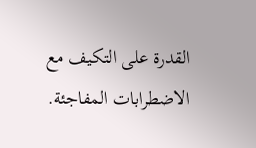القدرة على التكيف مع الاضطرابات المفاجئة.